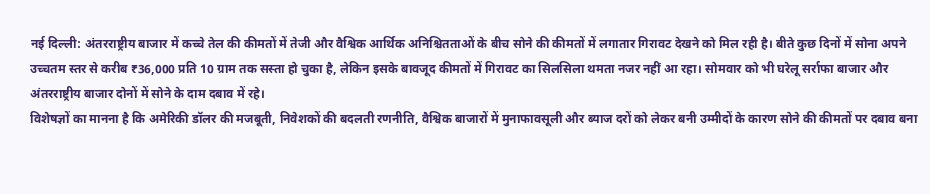नई दिल्ली: अंतरराष्ट्रीय बाजार में कच्चे तेल की कीमतों में तेजी और वैश्विक आर्थिक अनिश्चितताओं के बीच सोने की कीमतों में लगातार गिरावट देखने को मिल रही है। बीते कुछ दिनों में सोना अपने उच्चतम स्तर से करीब ₹36,000 प्रति 10 ग्राम तक सस्ता हो चुका है, लेकिन इसके बावजूद कीमतों में गिरावट का सिलसिला थमता नजर नहीं आ रहा। सोमवार को भी घरेलू सर्राफा बाजार और अंतरराष्ट्रीय बाजार दोनों में सोने के दाम दबाव में रहे।
विशेषज्ञों का मानना है कि अमेरिकी डॉलर की मजबूती, निवेशकों की बदलती रणनीति, वैश्विक बाजारों में मुनाफावसूली और ब्याज दरों को लेकर बनी उम्मीदों के कारण सोने की कीमतों पर दबाव बना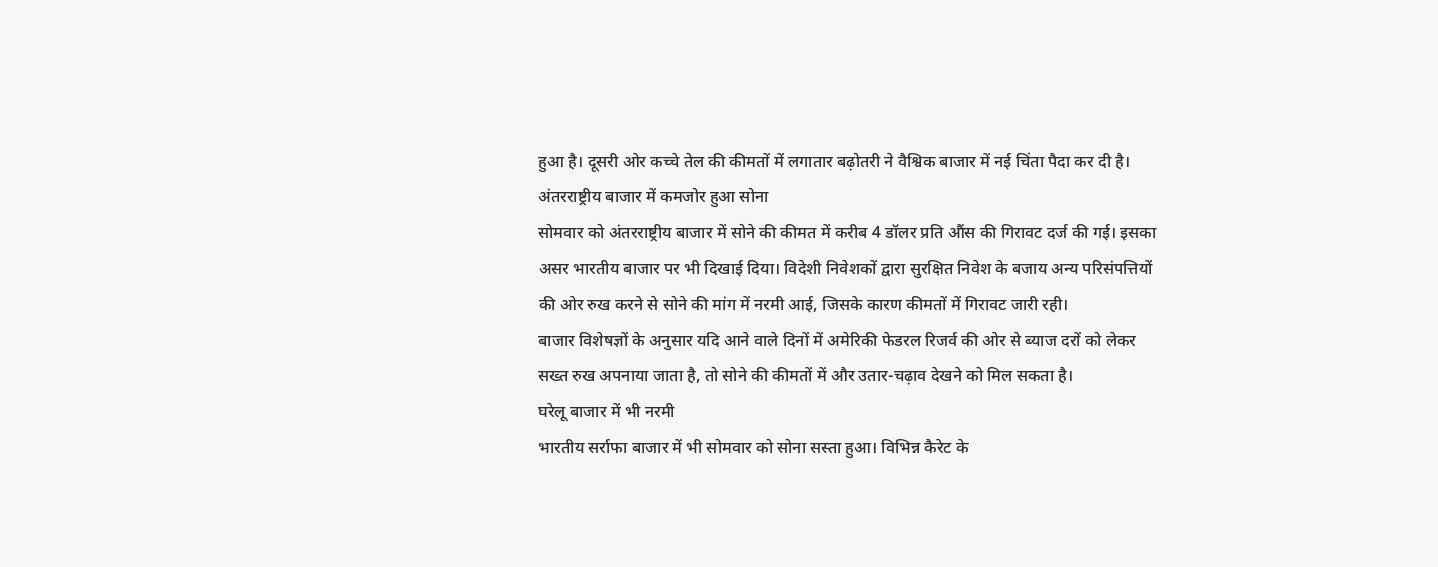हुआ है। दूसरी ओर कच्चे तेल की कीमतों में लगातार बढ़ोतरी ने वैश्विक बाजार में नई चिंता पैदा कर दी है।
अंतरराष्ट्रीय बाजार में कमजोर हुआ सोना
सोमवार को अंतरराष्ट्रीय बाजार में सोने की कीमत में करीब 4 डॉलर प्रति औंस की गिरावट दर्ज की गई। इसका असर भारतीय बाजार पर भी दिखाई दिया। विदेशी निवेशकों द्वारा सुरक्षित निवेश के बजाय अन्य परिसंपत्तियों की ओर रुख करने से सोने की मांग में नरमी आई, जिसके कारण कीमतों में गिरावट जारी रही।
बाजार विशेषज्ञों के अनुसार यदि आने वाले दिनों में अमेरिकी फेडरल रिजर्व की ओर से ब्याज दरों को लेकर सख्त रुख अपनाया जाता है, तो सोने की कीमतों में और उतार-चढ़ाव देखने को मिल सकता है।
घरेलू बाजार में भी नरमी
भारतीय सर्राफा बाजार में भी सोमवार को सोना सस्ता हुआ। विभिन्न कैरेट के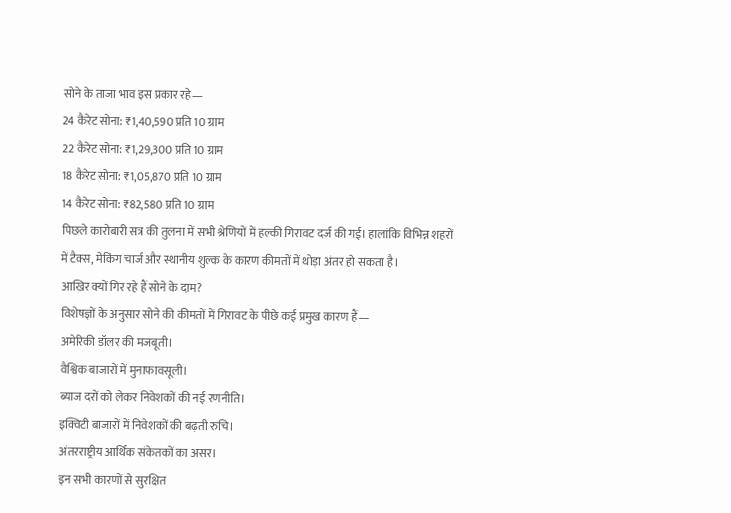सोने के ताजा भाव इस प्रकार रहे—
24 कैरेट सोना: ₹1,40,590 प्रति 10 ग्राम
22 कैरेट सोना: ₹1,29,300 प्रति 10 ग्राम
18 कैरेट सोना: ₹1,05,870 प्रति 10 ग्राम
14 कैरेट सोना: ₹82,580 प्रति 10 ग्राम
पिछले कारोबारी सत्र की तुलना में सभी श्रेणियों में हल्की गिरावट दर्ज की गई। हालांकि विभिन्न शहरों में टैक्स, मेकिंग चार्ज और स्थानीय शुल्क के कारण कीमतों में थोड़ा अंतर हो सकता है।
आखिर क्यों गिर रहे हैं सोने के दाम?
विशेषज्ञों के अनुसार सोने की कीमतों में गिरावट के पीछे कई प्रमुख कारण हैं—
अमेरिकी डॉलर की मजबूती।
वैश्विक बाजारों में मुनाफावसूली।
ब्याज दरों को लेकर निवेशकों की नई रणनीति।
इक्विटी बाजारों में निवेशकों की बढ़ती रुचि।
अंतरराष्ट्रीय आर्थिक संकेतकों का असर।
इन सभी कारणों से सुरक्षित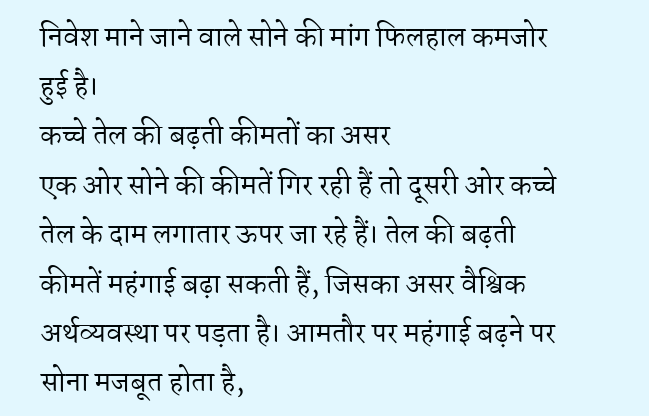निवेश माने जाने वाले सोने की मांग फिलहाल कमजोर हुई है।
कच्चे तेल की बढ़ती कीमतों का असर
एक ओर सोने की कीमतें गिर रही हैं तो दूसरी ओर कच्चे तेल के दाम लगातार ऊपर जा रहे हैं। तेल की बढ़ती कीमतें महंगाई बढ़ा सकती हैं, जिसका असर वैश्विक अर्थव्यवस्था पर पड़ता है। आमतौर पर महंगाई बढ़ने पर सोना मजबूत होता है,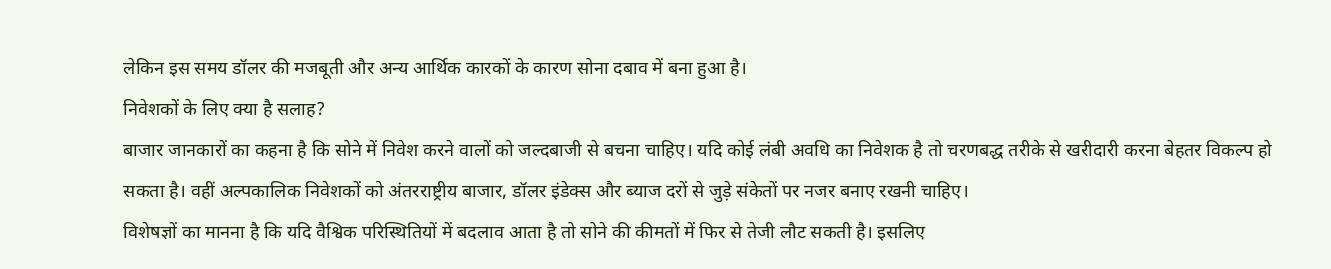लेकिन इस समय डॉलर की मजबूती और अन्य आर्थिक कारकों के कारण सोना दबाव में बना हुआ है।
निवेशकों के लिए क्या है सलाह?
बाजार जानकारों का कहना है कि सोने में निवेश करने वालों को जल्दबाजी से बचना चाहिए। यदि कोई लंबी अवधि का निवेशक है तो चरणबद्ध तरीके से खरीदारी करना बेहतर विकल्प हो सकता है। वहीं अल्पकालिक निवेशकों को अंतरराष्ट्रीय बाजार, डॉलर इंडेक्स और ब्याज दरों से जुड़े संकेतों पर नजर बनाए रखनी चाहिए।
विशेषज्ञों का मानना है कि यदि वैश्विक परिस्थितियों में बदलाव आता है तो सोने की कीमतों में फिर से तेजी लौट सकती है। इसलिए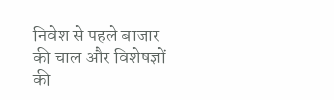निवेश से पहले बाजार की चाल और विशेषज्ञों की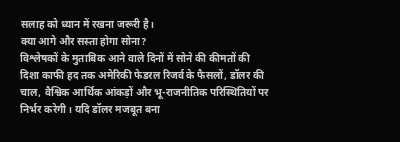सलाह को ध्यान में रखना जरूरी है।
क्या आगे और सस्ता होगा सोना?
विश्लेषकों के मुताबिक आने वाले दिनों में सोने की कीमतों की दिशा काफी हद तक अमेरिकी फेडरल रिजर्व के फैसलों, डॉलर की चाल, वैश्विक आर्थिक आंकड़ों और भू-राजनीतिक परिस्थितियों पर निर्भर करेगी। यदि डॉलर मजबूत बना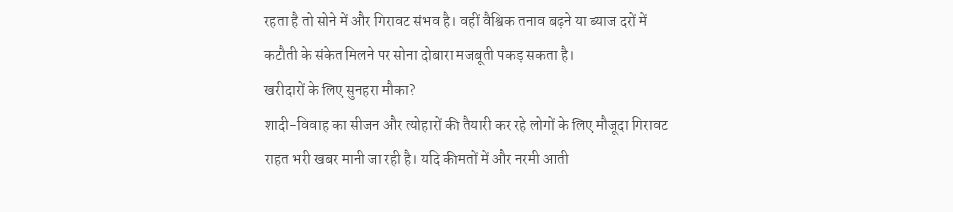रहता है तो सोने में और गिरावट संभव है। वहीं वैश्विक तनाव बढ़ने या ब्याज दरों में कटौती के संकेत मिलने पर सोना दोबारा मजबूती पकड़ सकता है।
खरीदारों के लिए सुनहरा मौका?
शादी-विवाह का सीजन और त्योहारों की तैयारी कर रहे लोगों के लिए मौजूदा गिरावट राहत भरी खबर मानी जा रही है। यदि कीमतों में और नरमी आती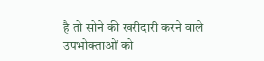है तो सोने की खरीदारी करने वाले उपभोक्ताओं को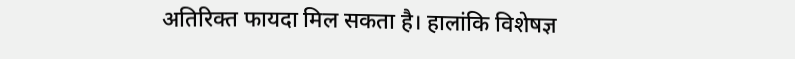अतिरिक्त फायदा मिल सकता है। हालांकि विशेषज्ञ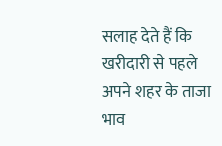सलाह देते हैं कि खरीदारी से पहले अपने शहर के ताजा भाव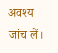अवश्य जांच लें।